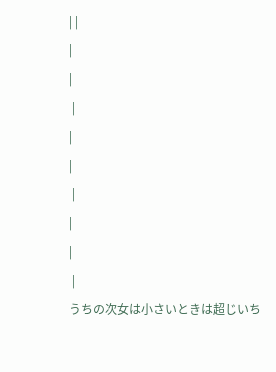| |
|
|
 |
|
|
 |
|
|
 |
うちの次女は小さいときは超じいち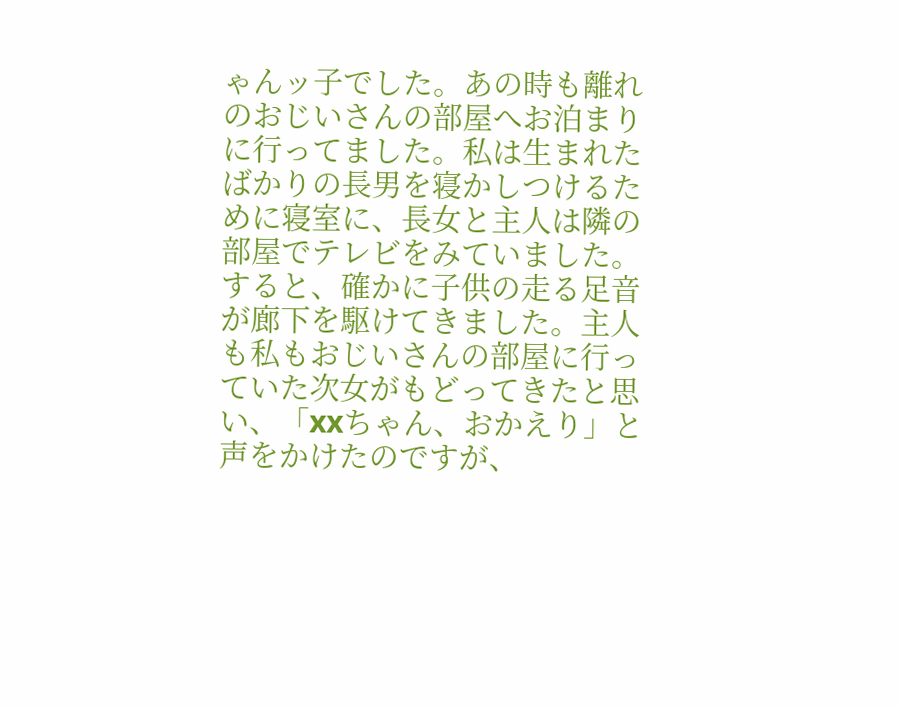ゃんッ子でした。あの時も離れのおじいさんの部屋へお泊まりに行ってました。私は生まれたばかりの長男を寝かしつけるために寝室に、長女と主人は隣の部屋でテレビをみていました。すると、確かに子供の走る足音が廊下を駆けてきました。主人も私もおじいさんの部屋に行っていた次女がもどってきたと思い、「xxちゃん、おかえり」と声をかけたのですが、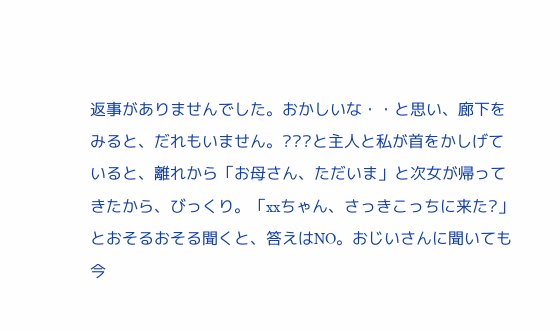返事がありませんでした。おかしいな・・と思い、廊下をみると、だれもいません。???と主人と私が首をかしげていると、離れから「お母さん、ただいま」と次女が帰ってきたから、びっくり。「xxちゃん、さっきこっちに来た?」とおそるおそる聞くと、答えはNO。おじいさんに聞いても今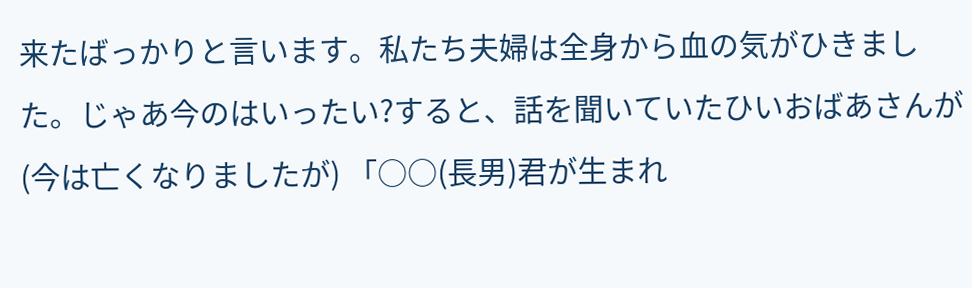来たばっかりと言います。私たち夫婦は全身から血の気がひきました。じゃあ今のはいったい?すると、話を聞いていたひいおばあさんが(今は亡くなりましたが) 「○○(長男)君が生まれ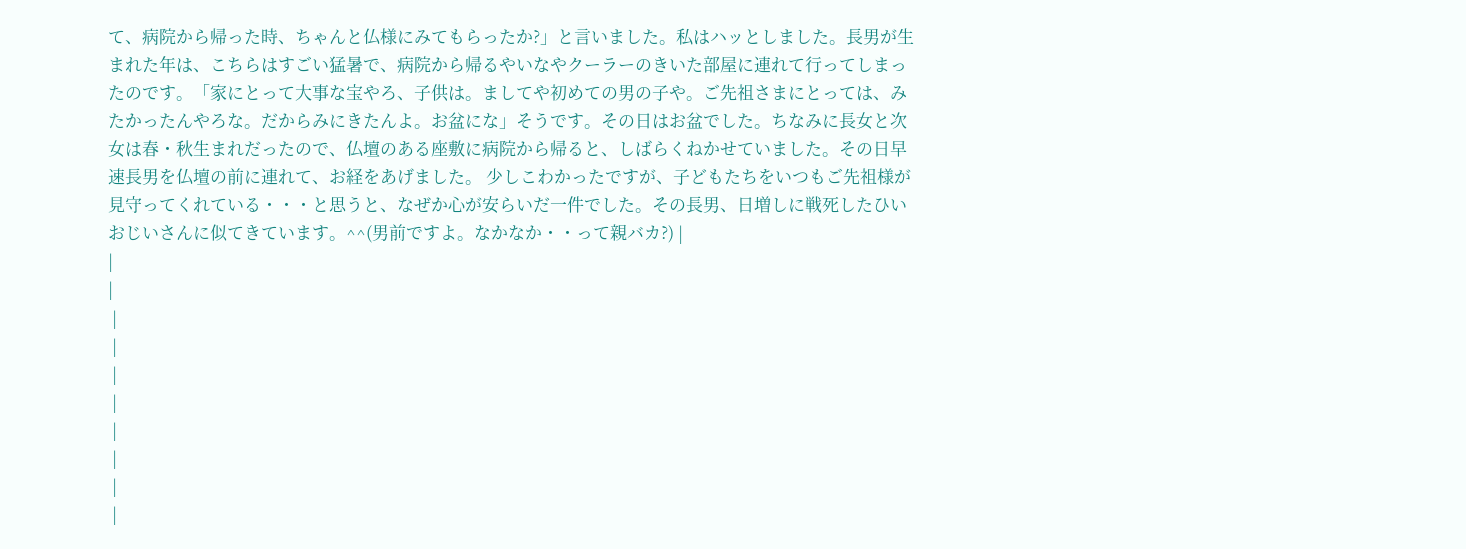て、病院から帰った時、ちゃんと仏様にみてもらったか?」と言いました。私はハッとしました。長男が生まれた年は、こちらはすごい猛暑で、病院から帰るやいなやクーラーのきいた部屋に連れて行ってしまったのです。「家にとって大事な宝やろ、子供は。ましてや初めての男の子や。ご先祖さまにとっては、みたかったんやろな。だからみにきたんよ。お盆にな」そうです。その日はお盆でした。ちなみに長女と次女は春・秋生まれだったので、仏壇のある座敷に病院から帰ると、しばらくねかせていました。その日早速長男を仏壇の前に連れて、お経をあげました。 少しこわかったですが、子どもたちをいつもご先祖様が見守ってくれている・・・と思うと、なぜか心が安らいだ一件でした。その長男、日増しに戦死したひいおじいさんに似てきています。^^(男前ですよ。なかなか・・って親バカ?) |
|
|
 |
 |
 |
 |
 |
 |
 |
 |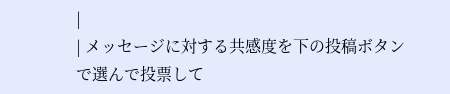|
| メッセージに対する共感度を下の投稿ボタンで選んで投票して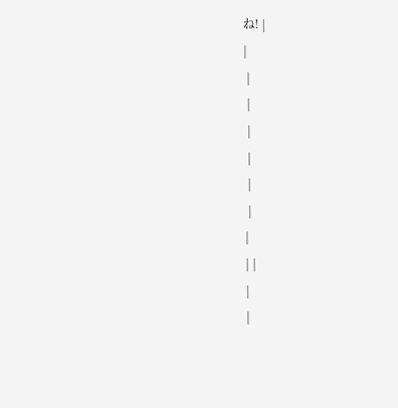ね! |
|
 |
 |
 |
 |
 |
 |
|
| |
|
|